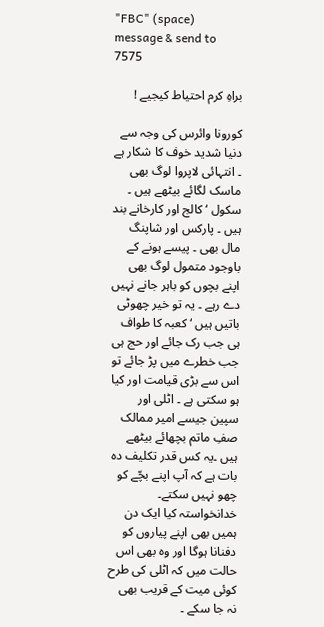"FBC" (space) message & send to 7575

براہِ کرم احتیاط کیجیے !

کورونا وائرس کی وجہ سے دنیا شدید خوف کا شکار ہے ۔ انتہائی لاپروا لوگ بھی ماسک لگائے بیٹھے ہیں ۔ سکول ‘ کالج اور کارخانے بند ہیں ۔ پارکس اور شاپنگ مال بھی ۔ پیسے ہونے کے باوجود متمول لوگ بھی اپنے بچوں کو باہر جانے نہیں دے رہے ۔ یہ تو خیر چھوٹی باتیں ہیں ‘ کعبہ کا طواف ہی جب رک جائے اور حج ہی جب خطرے میں پڑ جائے تو اس سے بڑی قیامت اور کیا ہو سکتی ہے ۔ اٹلی اور سپین جیسے امیر ممالک صفِ ماتم بچھائے بیٹھے ہیں ۔یہ کس قدر تکلیف دہ بات ہے کہ آپ اپنے بچّے کو چھو نہیں سکتے۔ خدانخواستہ کیا ایک دن ہمیں بھی اپنے پیاروں کو دفنانا ہوگا اور وہ بھی اس حالت میں کہ اٹلی کی طرح کوئی میت کے قریب بھی نہ جا سکے ۔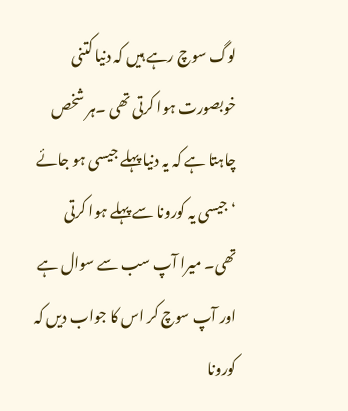لوگ سوچ رہے ہیں کہ دنیا کتنی خوبصورت ہوا کرتی تھی ۔ہر شخص چاہتا ہے کہ یہ دنیا پہلے جیسی ہو جائے ‘ جیسی یہ کورونا سے پہلے ہوا کرتی تھی۔ میرا آپ سب سے سوال ہے اور آپ سوچ کر اس کا جواب دیں کہ کورونا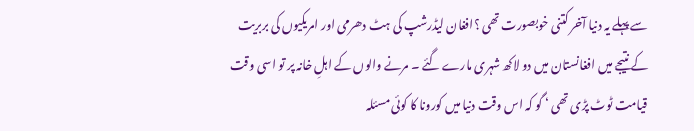سے پہلے یہ دنیا آخر کتنی خوبصورت تھی ؟افغان لیڈرشپ کی ہٹ دھرمی اور امریکیوں کی بربریت کے نتیجے میں افغانستان میں دو لاکھ شہری مارے گئے ۔ مرنے والوں کے اہلِ خانہ پر تو اسی وقت قیامت ٹوٹ پڑی تھی ‘ گو کہ اس وقت دنیا میں کورونا کا کوئی مسئلہ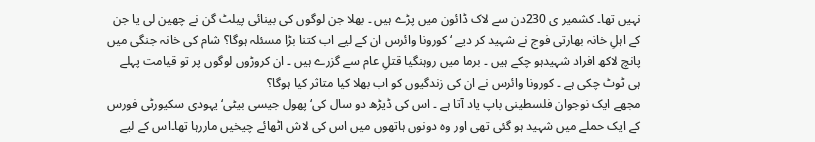نہیں تھا۔ کشمیر ی 230دن سے لاک ڈائون میں پڑے ہیں ۔ بھلا جن لوگوں کی بینائی پیلٹ گن نے چھین لی یا جن کے اہلِ خانہ بھارتی فوج نے شہید کر دیے ‘کورونا وائرس ان کے لیے اب کتنا بڑا مسئلہ ہوگا؟ شام کی خانہ جنگی میں پانچ لاکھ افراد شہیدہو چکے ہیں ۔ برما میں روہنگیا قتلِ عام سے گزرے ہیں ۔ ان کروڑوں لوگوں پر تو قیامت پہلے ہی ٹوٹ چکی ہے ۔ کورونا وائرس نے ان کی زندگیوں کو اب بھلا کیا متاثر کیا ہوگا؟
مجھے ایک نوجوان فلسطینی باپ یاد آتا ہے ۔ اس کی ڈیڑھ دو سال کی‘ پھول جیسی بیٹی‘ یہودی سکیورٹی فورس کے ایک حملے میں شہید ہو گئی تھی اور وہ دونوں ہاتھوں میں اس کی لاش اٹھائے چیخیں ماررہا تھا۔اس کے لیے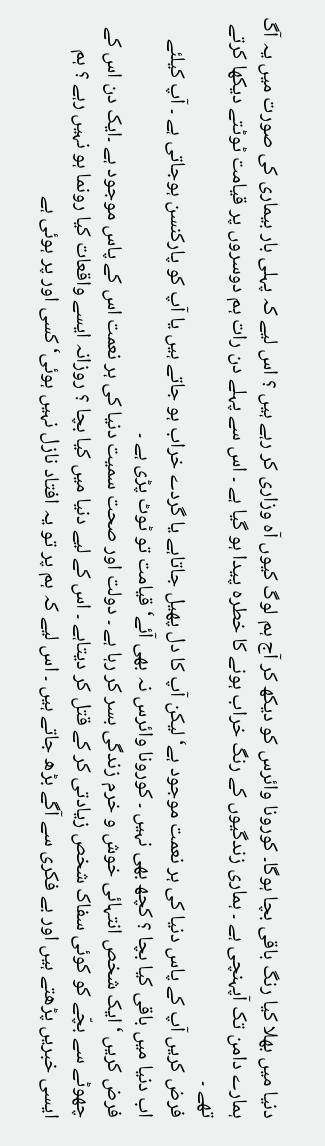دنیا میں بھلا کیا رنگ باقی بچا ہوگا۔ کورونا وائرس کو دیکھ کر آج ہم لوگ کیوں آہ وزاری کر رہے ہیں ؟ اس لیے کہ پہلی بار بیماری کی صورت میں یہ آگ ہمارے دامن تک آپہنچی ہے ۔ ہماری زندگیوں کے رنگ خراب ہونے کا خطرہ پیدا ہو گیا ہے ۔ اس سے پہلے دن رات ہم دوسروں پر قیامت ٹوٹتے دیکھا کرتے تھے ۔
فرض کریں آپ کے پاس دنیا کی ہر نعمت موجود ہے‘ لیکن آپ کا دل پھیل جاتاہے یا گردے خراب ہو جاتے ہیں یا آپ کو پارکنسن ہوجاتی ہے ۔ آپ کیلئے اب دنیا میں باقی کیا بچا ؟ کچھ بھی نہیں ۔ کورونا وائرس نہ بھی آئے‘ قیامت تو ٹوٹ پڑی ہے ۔
فرض کریں ‘ایک شخص انتہائی خوش و خرم زندگی بسر کر رہا ہے ۔ دولت اور صحت سمیت دنیا کی ہر نعمت اس کے پاس موجود ہے ۔ایک دن اس کے چھوٹے سے بچّے کو کوئی سفاک شخص زیادتی کر کے قتل کر دیتاہے ۔ اس کے لیے دنیا میں کیا بچا ؟ روزانہ ایسے واقعات کیا رونما ہو نہیں رہے ؟ ہم ایسی خبریں پڑھتے ہیں اور بے فکری سے آگے بڑھ جاتے ہیں ۔ اس لیے کہ ہم پر تو یہ افتاد نازل نہیں ہوئی‘ کسی اور پر ہوئی ہے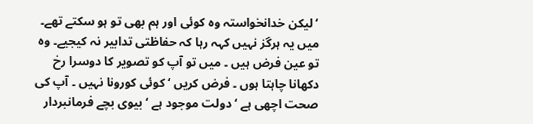‘لیکن خدانخواستہ وہ کوئی اور ہم بھی تو ہو سکتے تھے۔
میں یہ ہرگز نہیں کہہ رہا کہ حفاظتی تدابیر نہ کیجیے۔ وہ تو عین فرض ہیں ۔ میں تو آپ کو تصویر کا دوسرا رخ دکھانا چاہتا ہوں ۔ فرض کریں ‘ کوئی کورونا نہیں ۔ آپ کی صحت اچھی ہے ‘ دولت موجود ہے ‘ بیوی بچے فرمانبردار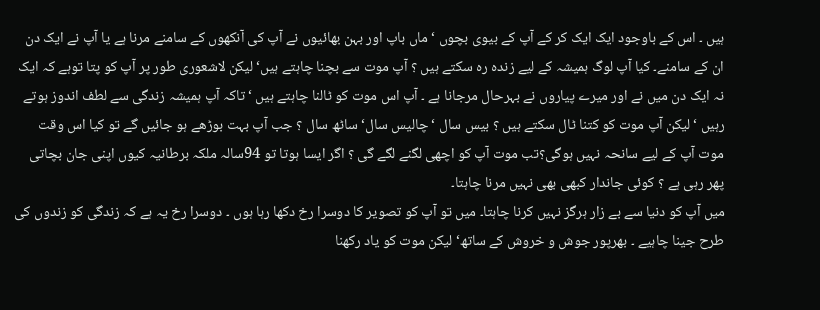ہیں ۔ اس کے باوجود ایک ایک کر کے آپ کے بیوی بچوں ‘ ماں باپ اور بہن بھائیوں نے آپ کی آنکھوں کے سامنے مرنا ہے یا آپ نے ایک دن ان کے سامنے۔ کیا آپ لوگ ہمیشہ کے لیے زندہ رہ سکتے ہیں ؟ آپ موت سے بچنا چاہتے ہیں‘ لیکن لاشعوری طور پر آپ کو پتا توہے کہ ایک نہ ایک دن میں نے اور میرے پیاروں نے بہرحال مرجانا ہے ۔ آپ اس موت کو ٹالنا چاہتے ہیں ‘تاکہ آپ ہمیشہ زندگی سے لطف اندوز ہوتے رہیں ‘لیکن آپ موت کو کتنا ٹال سکتے ہیں ؟ بیس سال ‘ چالیس سال‘ ساٹھ سال ؟ جب آپ بہت بوڑھے ہو جائیں گے تو کیا اس وقت موت آپ کے لیے سانحہ نہیں ہوگی؟تب موت آپ کو اچھی لگنے لگے گی ؟ اگر ایسا ہوتا تو 94سالہ ملکہ برطانیہ کیوں اپنی جان بچاتی پھر رہی ہے ؟ کوئی جاندار کبھی بھی نہیں مرنا چاہتا۔
میں آپ کو دنیا سے بے زار ہرگز نہیں کرنا چاہتا۔ میں تو آپ کو تصویر کا دوسرا رخ دکھا رہا ہوں ۔ دوسرا رخ یہ ہے کہ زندگی کو زندوں کی طرح جینا چاہیے ۔ بھرپور جوش و خروش کے ساتھ‘ لیکن موت کو یاد رکھنا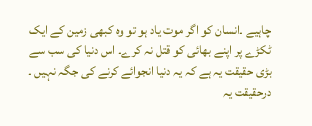چاہیے ۔انسان کو اگر موت یاد ہو تو وہ کبھی زمین کے ایک ٹکڑے پر اپنے بھائی کو قتل نہ کرے۔ اس دنیا کی سب سے بڑی حقیقت یہ ہے کہ یہ دنیا انجوائے کرنے کی جگہ نہیں ۔ درحقیقت یہ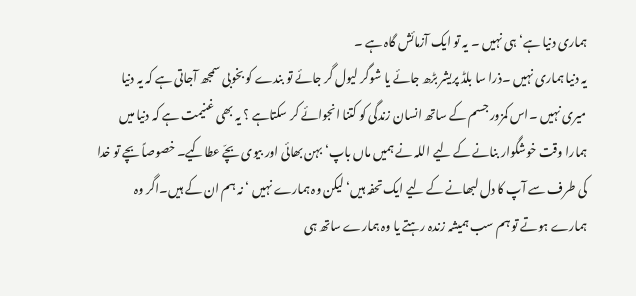ہماری دنیا ہے‘ ہی نہیں ۔ یہ تو ایک آزمائش گاہ ہے ۔
یہ دنیا ہماری نہیں ۔ذرا سا بلڈ پریشر بڑھ جائے یا شوگر لیول گر جائے تو بندے کو بخوبی سمجھ آجاتی ہے کہ یہ دنیا میری نہیں ۔اس کمزور جسم کے ساتھ انسان زندگی کو کتنا انجوائے کر سکتاہے ؟ یہ بھی غنیمت ہے کہ دنیا میں ہمارا وقت خوشگوار بنانے کے لیے اللہ نے ہمیں ماں باپ‘ بہن بھائی اور بیوی بچّے عطاکیے۔ خصوصاً بچے تو خدا کی طرف سے آپ کا دل لبھانے کے لیے ایک تحفہ ہیں‘لیکن وہ ہمارے نہیں ‘ نہ ہم ان کے ہیں۔اگر وہ ہمارے ہوتے تو ہم سب ہمیشہ زندہ رہتے یا وہ ہمارے ساتھ ہی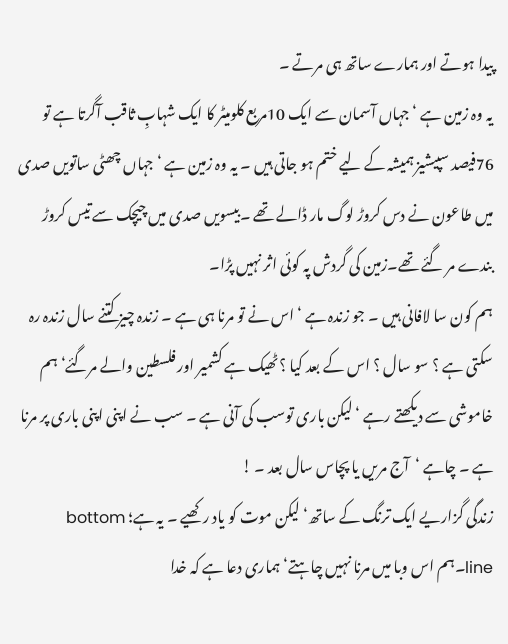پیدا ہوتے اور ہمارے ساتھ ہی مرتے ۔
یہ وہ زمین ہے ‘ جہاں آسمان سے ایک 10مربع کلومیٹر کا ایک شہابِ ثاقب آگرتا ہے تو 76فیصد سپیشیز ہمیشہ کے لیے ختم ہو جاتی ہیں ۔ یہ وہ زمین ہے ‘ جہاں چھٹی ساتویں صدی میں طاعون نے دس کروڑ لوگ مار ڈالے تھے ۔بیسویں صدی میں چیچک سے تیس کروڑ بندے مر گئے تھے۔زمین کی گردش پہ کوئی اثر نہیں پڑا۔
ہم کون سا لافانی ہیں ۔ جو زندہ ہے ‘ اس نے تو مرنا ہی ہے ۔ زندہ چیز کتنے سال زندہ رہ سکتی ہے ؟ سو سال ؟ اس کے بعد کیا ؟ٹھیک ہے کشمیر اور فلسطین والے مرگئے‘ ہم خاموشی سے دیکھتے رہے ‘لیکن باری توسب کی آنی ہے ۔ سب نے اپنی اپنی باری پر مرنا ہے ۔ چاہے ‘آج مریں یا پچاس سال بعد ۔ !
زندگی گزاریے ایک ترنگ کے ساتھ‘ لیکن موت کو یاد رکھیے ۔ یہ ہے؛ bottom line۔ہم اس وبا میں مرنا نہیں چاہتے‘ ہماری دعا ہے کہ خدا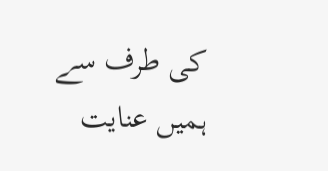کی طرف سے ہمیں عنایت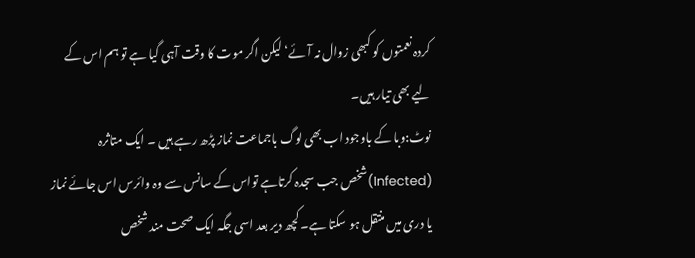کردہ نعمتوں کو کبھی زوال نہ آئے‘ لیکن اگر موت کا وقت آہی گیا ہے تو ہم اس کے لیے بھی تیار ہیں۔
نوٹ:وبا کے باوجود اب بھی لوگ باجماعت نماز پڑھ رہے ہیں ۔ ایک متاثرہ (Infected)شخص جب سجدہ کرتاہے تواس کے سانس سے وہ وائرس اس جائے نماز یا دری میں منتقل ہو سکتا ہے۔ کچھ دیر بعد اسی جگہ ایک صحت مند شخص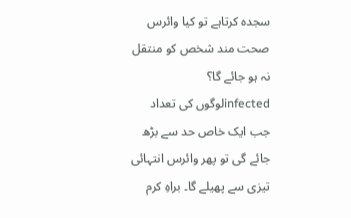سجدہ کرتاہے تو کیا وائرس صحت مند شخص کو منتقل نہ ہو جائے گا؟ infectedلوگوں کی تعداد جب ایک خاص حد سے بڑھ جائے گی تو پھر وائرس انتہائی تیزی سے پھیلے گا۔ براہِ کرم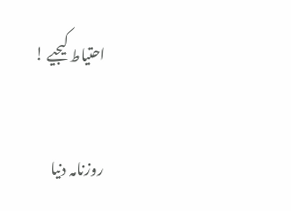احتیاط کیجیے !

روزنامہ دنیا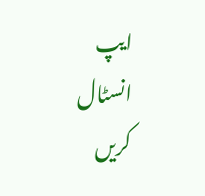ایپ انسٹال کریں